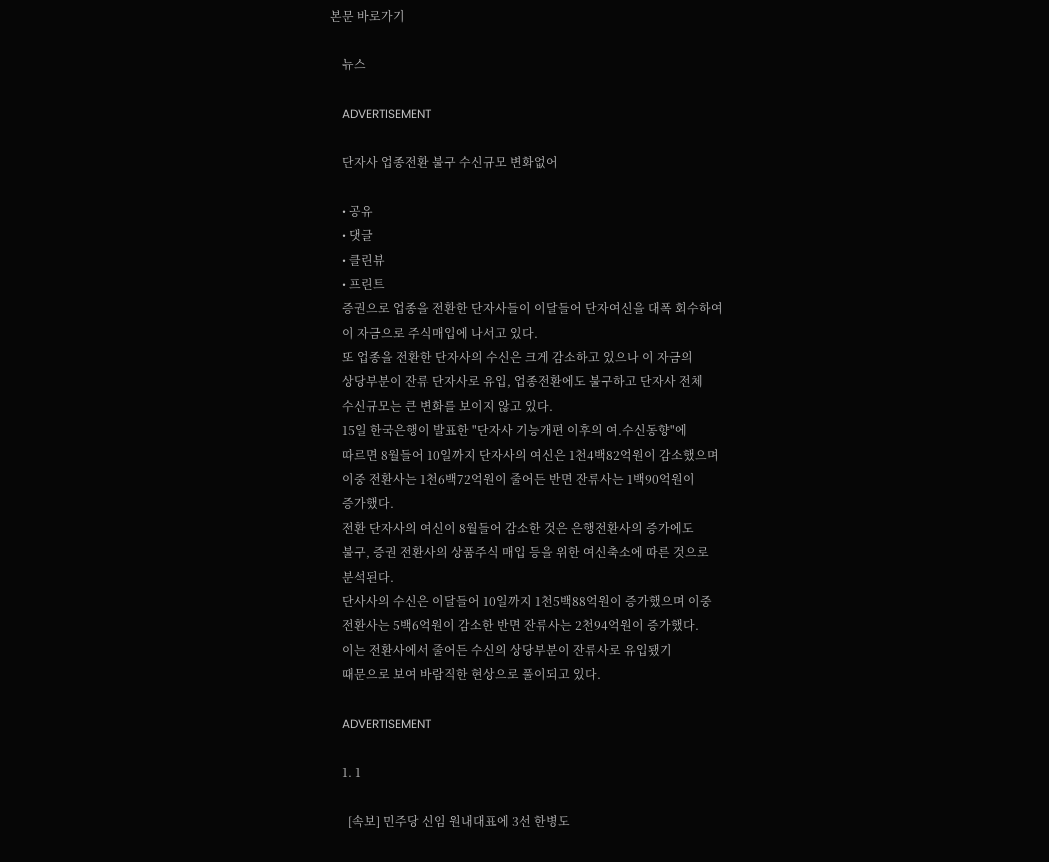본문 바로가기

    뉴스

    ADVERTISEMENT

    단자사 업종전환 불구 수신규모 변화없어

    • 공유
    • 댓글
    • 클린뷰
    • 프린트
    증권으로 업종을 전환한 단자사들이 이달들어 단자여신을 대폭 회수하여
    이 자금으로 주식매입에 나서고 있다.
    또 업종을 전환한 단자사의 수신은 크게 감소하고 있으나 이 자금의
    상당부분이 잔류 단자사로 유입, 업종전환에도 불구하고 단자사 전체
    수신규모는 큰 변화를 보이지 않고 있다.
    15일 한국은행이 발표한 "단자사 기능개편 이후의 여.수신동향"에
    따르면 8월들어 10일까지 단자사의 여신은 1천4백82억원이 감소했으며
    이중 전환사는 1천6백72억원이 줄어든 반면 잔류사는 1백90억원이
    증가했다.
    전환 단자사의 여신이 8월들어 감소한 것은 은행전환사의 증가에도
    불구, 증권 전환사의 상품주식 매입 등을 위한 여신축소에 따른 것으로
    분석된다.
    단사사의 수신은 이달들어 10일까지 1천5백88억원이 증가했으며 이중
    전환사는 5백6억원이 감소한 반면 잔류사는 2천94억원이 증가했다.
    이는 전환사에서 줄어든 수신의 상당부분이 잔류사로 유입됐기
    때문으로 보여 바람직한 현상으로 풀이되고 있다.

    ADVERTISEMENT

    1. 1

      [속보] 민주당 신임 원내대표에 3선 한병도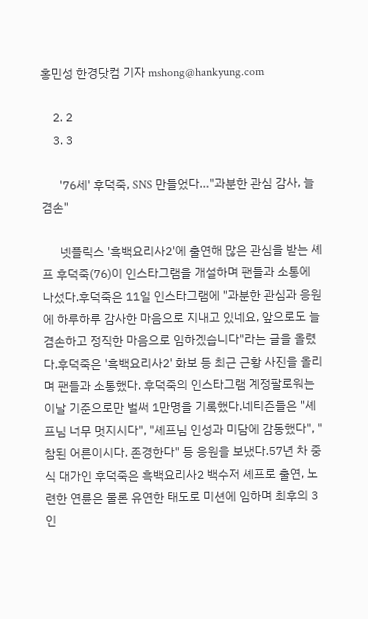홍민성 한경닷컴 기자 mshong@hankyung.com

    2. 2
    3. 3

      '76세' 후덕죽, SNS 만들었다…"과분한 관심 감사, 늘 겸손"

      넷플릭스 '흑백요리사2'에 출연해 많은 관심을 받는 셰프 후덕죽(76)이 인스타그램을 개설하며 팬들과 소통에 나섰다.후덕죽은 11일 인스타그램에 "과분한 관심과 응원에 하루하루 감사한 마음으로 지내고 있네요, 앞으로도 늘 겸손하고 정직한 마음으로 임하겠습니다"라는 글을 올렸다.후덕죽은 '흑백요리사2' 화보 등 최근 근황 사진을 올리며 팬들과 소통했다. 후덕죽의 인스타그램 계정팔로워는 이날 기준으로만 벌써 1만명을 기록했다.네티즌들은 "셰프님 너무 멋지시다", "셰프님 인성과 미담에 감동했다", "참된 어른이시다. 존경한다" 등 응원을 보냈다.57년 차 중식 대가인 후덕죽은 흑백요리사2 백수저 셰프로 출연, 노련한 연륜은 물론 유연한 태도로 미션에 임하며 최후의 3인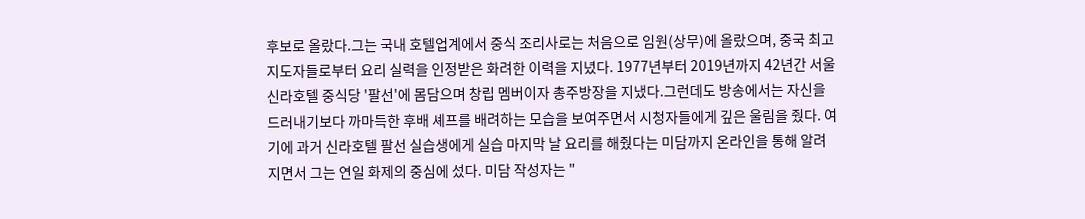후보로 올랐다.그는 국내 호텔업계에서 중식 조리사로는 처음으로 임원(상무)에 올랐으며, 중국 최고 지도자들로부터 요리 실력을 인정받은 화려한 이력을 지녔다. 1977년부터 2019년까지 42년간 서울 신라호텔 중식당 '팔선'에 몸담으며 창립 멤버이자 총주방장을 지냈다.그런데도 방송에서는 자신을 드러내기보다 까마득한 후배 셰프를 배려하는 모습을 보여주면서 시청자들에게 깊은 울림을 줬다. 여기에 과거 신라호텔 팔선 실습생에게 실습 마지막 날 요리를 해줬다는 미담까지 온라인을 통해 알려지면서 그는 연일 화제의 중심에 섰다. 미담 작성자는 "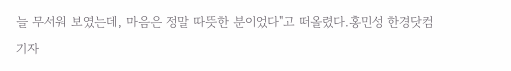늘 무서워 보였는데, 마음은 정말 따뜻한 분이었다"고 떠올렸다.홍민성 한경닷컴 기자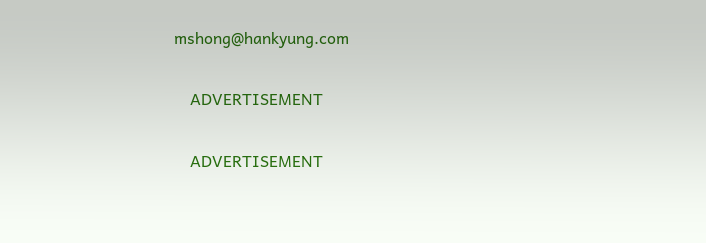mshong@hankyung.com

    ADVERTISEMENT

    ADVERTISEMENT